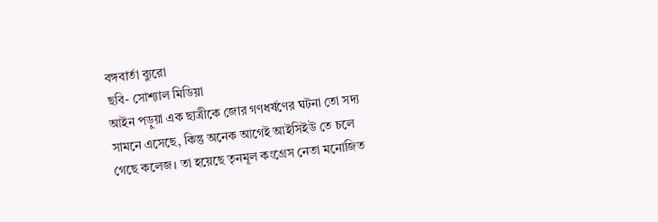বঙ্গবার্তা ব্যুরো
ছবি- সোশ্যাল মিডিয়া
আইন পড়ুয়া এক ছাত্রীকে জোর গণধর্ষণের ঘটনা তো সদ্য সামনে এসেছে, কিন্তু অনেক আগেই আইসিইউ তে চলে গেছে কলেজ। তা হয়েছে তৃনমূল কংগ্রেস নেতা মনোজিত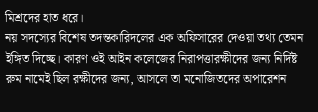মিশ্রদের হাত ধরে।
নয় সদস্যের বিশেষ তদন্তকারিদলের এক অফিসারের দেওয়া তথ্য তেমন ইঙ্গিত দিচ্ছে। কারণ ওই আইন কলেজের নিরাপত্তারক্ষীদের জন্য নির্দিষ্ট রুম নামেই ছিল রক্ষীদের জন্য, আসলে তা মনোজিতদের অপারেশন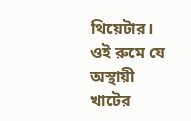থিয়েটার।
ওই রুমে যে অস্থায়ী খাটের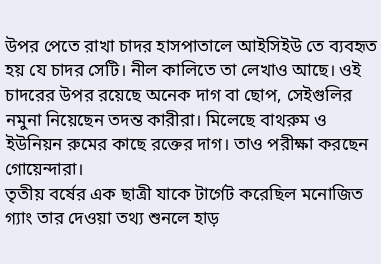উপর পেতে রাখা চাদর হাসপাতালে আইসিইউ তে ব্যবহৃত হয় যে চাদর সেটি। নীল কালিতে তা লেখাও আছে। ওই চাদরের উপর রয়েছে অনেক দাগ বা ছোপ, সেইগুলির নমুনা নিয়েছেন তদন্ত কারীরা। মিলেছে বাথরুম ও ইউনিয়ন রুমের কাছে রক্তের দাগ। তাও পরীক্ষা করছেন গোয়েন্দারা।
তৃতীয় বর্ষের এক ছাত্রী যাকে টার্গেট করেছিল মনোজিত গ্যাং তার দেওয়া তথ্য শুনলে হাড়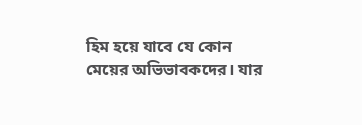হিম হয়ে যাবে যে কোন মেয়ের অভিভাবকদের। যার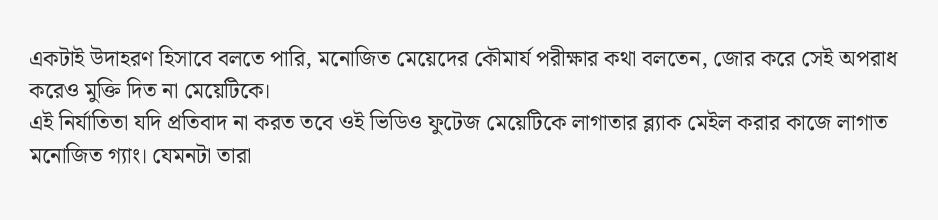একটাই উদাহরণ হিসাবে বলতে পারি, মনোজিত মেয়েদের কৌমার্য পরীক্ষার কথা বলতেন, জোর করে সেই অপরাধ করেও মুক্তি দিত না মেয়েটিকে।
এই নির্যাতিতা যদি প্রতিবাদ না করত তবে ওই ভিডিও ফুটেজ মেয়েটিকে লাগাতার ব্ল্যাক মেইল করার কাজে লাগাত মনোজিত গ্যাং। যেমনটা তারা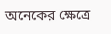অনেকের ক্ষেত্রে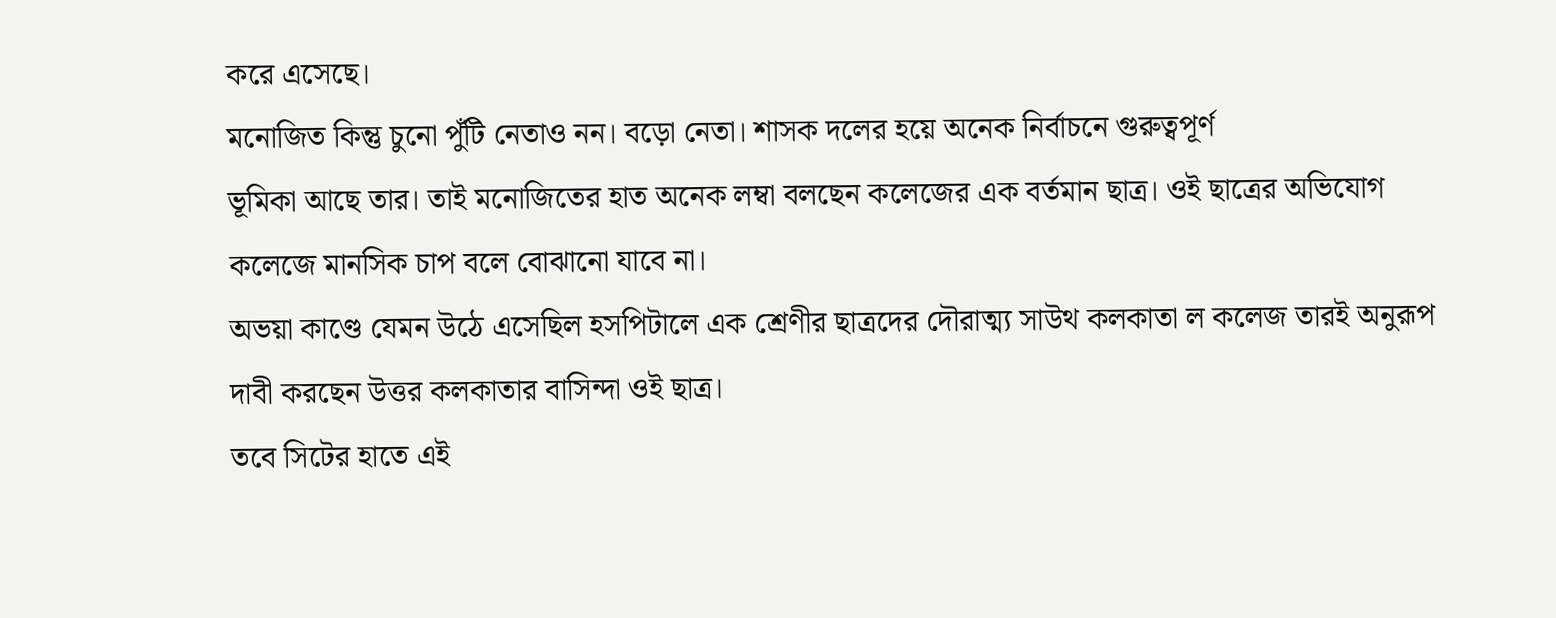করে এসেছে।
মনোজিত কিন্তু চুনো পুঁটি নেতাও নন। বড়ো নেতা। শাসক দলের হয়ে অনেক নির্বাচনে গুরুত্বপূর্ণ
ভূমিকা আছে তার। তাই মনোজিতের হাত অনেক লম্বা বলছেন কলেজের এক বর্তমান ছাত্র। ওই ছাত্রের অভিযোগ কলেজে মানসিক চাপ বলে বোঝানো যাবে না।
অভয়া কাণ্ডে যেমন উঠে এসেছিল হসপিটালে এক শ্রেণীর ছাত্রদের দৌরাত্ম্য সাউথ কলকাতা ল কলেজ তারই অনুরূপ দাবী করছেন উত্তর কলকাতার বাসিন্দা ওই ছাত্র।
তবে সিটের হাতে এই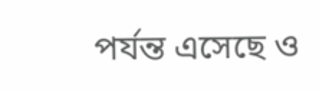পর্যন্ত এসেছে ও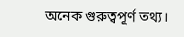অনেক গুরুত্বপূর্ণ তথ্য।